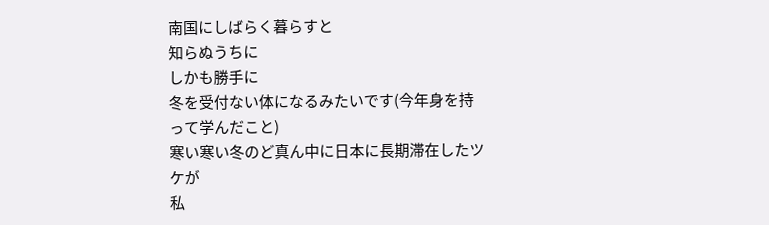南国にしばらく暮らすと
知らぬうちに
しかも勝手に
冬を受付ない体になるみたいです(今年身を持って学んだこと)
寒い寒い冬のど真ん中に日本に長期滞在したツケが
私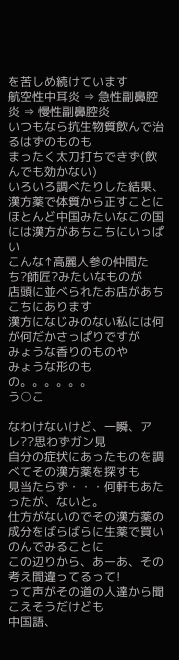を苦しめ続けています
航空性中耳炎 ⇒ 急性副鼻腔炎 ⇒ 慢性副鼻腔炎
いつもなら抗生物質飲んで治るはずのものも
まったく太刀打ちできず(飲んでも効かない)
いろいろ調べたりした結果、漢方薬で体質から正すことに
ほとんど中国みたいなこの国には漢方があちこちにいっぱい
こんな↑高麗人参の仲間たち?師匠?みたいなものが
店頭に並べられたお店があちこちにあります
漢方になじみのない私には何が何だかさっぱりですが
みょうな香りのものや
みょうな形のもの。。。。。。
う○こ

なわけないけど、一瞬、アレ??思わずガン見
自分の症状にあったものを調べてその漢方薬を探すも
見当たらず・・・何軒もあたったが、ないと。
仕方がないのでその漢方薬の成分をばらばらに生薬で買い
のんでみることに
この辺りから、あーあ、その考え間違ってるって!
って声がその道の人達から聞こえそうだけども
中国語、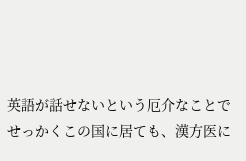英語が話せないという厄介なことで
せっかくこの国に居ても、漢方医に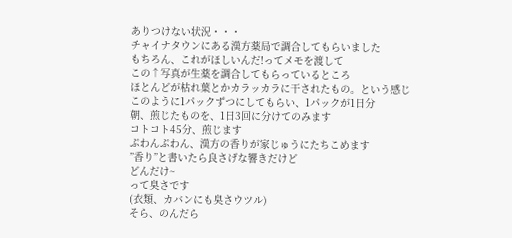ありつけない状況・・・
チャイナタウンにある漢方薬局で調合してもらいました
もちろん、これがほしいんだ!ってメモを渡して
この↑写真が生薬を調合してもらっているところ
ほとんどが枯れ葉とかカラッカラに干されたもの。という感じ
このように1パックずつにしてもらい、1パックが1日分
朝、煎じたものを、1日3回に分けてのみます
コトコト45分、煎じます
ぷわんぷわん、漢方の香りが家じゅうにたちこめます
”香り”と書いたら良さげな響きだけど
どんだけ~
って臭さです
(衣類、カバンにも臭さウツル)
そら、のんだら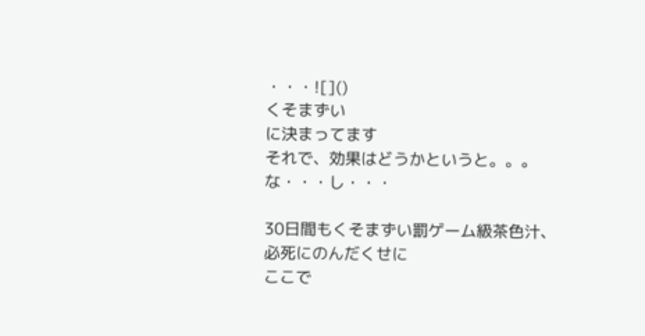・・・![]()
くそまずい
に決まってます
それで、効果はどうかというと。。。
な・・・し・・・

30日間もくそまずい罰ゲーム級茶色汁、必死にのんだくせに
ここで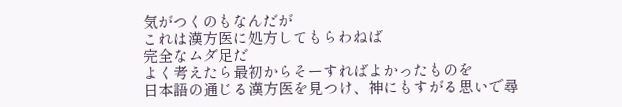気がつくのもなんだが
これは漢方医に処方してもらわねば
完全なムダ足だ
よく考えたら最初からそーすればよかったものを
日本語の通じる漢方医を見つけ、神にもすがる思いで尋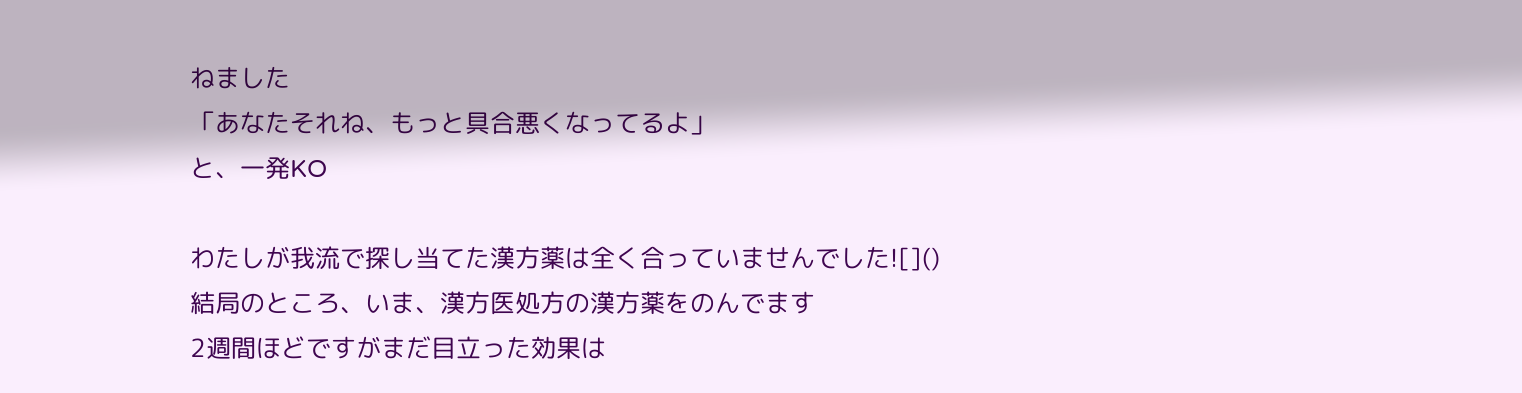ねました
「あなたそれね、もっと具合悪くなってるよ」
と、一発KO

わたしが我流で探し当てた漢方薬は全く合っていませんでした![]()
結局のところ、いま、漢方医処方の漢方薬をのんでます
2週間ほどですがまだ目立った効果は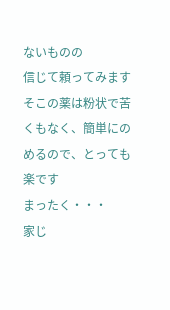ないものの
信じて頼ってみます
そこの薬は粉状で苦くもなく、簡単にのめるので、とっても楽です
まったく・・・
家じ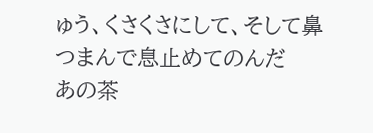ゅう、くさくさにして、そして鼻つまんで息止めてのんだ
あの茶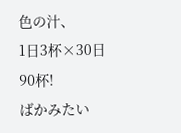色の汁、
1日3杯×30日
90杯!
ばかみたい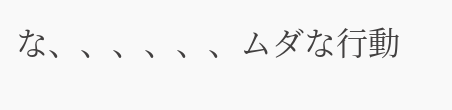な、、、、、、ムダな行動